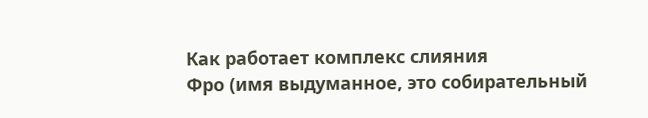Как работает комплекс слияния
Фро (имя выдуманное, это собирательный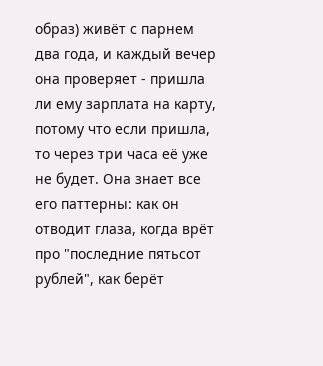образ) живёт с парнем два года, и каждый вечер она проверяет - пришла ли ему зарплата на карту, потому что если пришла, то через три часа её уже не будет. Она знает все его паттерны: как он отводит глаза, когда врёт про "последние пятьсот рублей", как берёт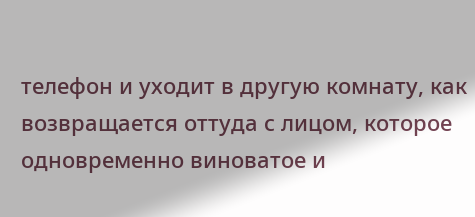телефон и уходит в другую комнату, как возвращается оттуда с лицом, которое одновременно виноватое и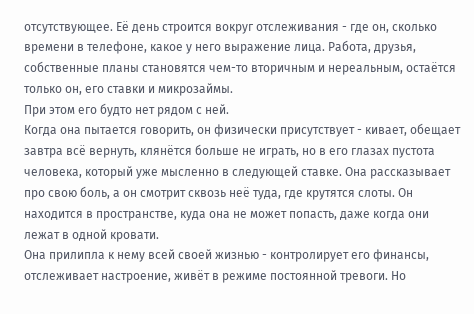отсутствующее. Её день строится вокруг отслеживания - где он, сколько времени в телефоне, какое у него выражение лица. Работа, друзья, собственные планы становятся чем-то вторичным и нереальным, остаётся только он, его ставки и микрозаймы.
При этом его будто нет рядом с ней.
Когда она пытается говорить, он физически присутствует - кивает, обещает завтра всё вернуть, клянётся больше не играть, но в его глазах пустота человека, который уже мысленно в следующей ставке. Она рассказывает про свою боль, а он смотрит сквозь неё туда, где крутятся слоты. Он находится в пространстве, куда она не может попасть, даже когда они лежат в одной кровати.
Она прилипла к нему всей своей жизнью - контролирует его финансы, отслеживает настроение, живёт в режиме постоянной тревоги. Но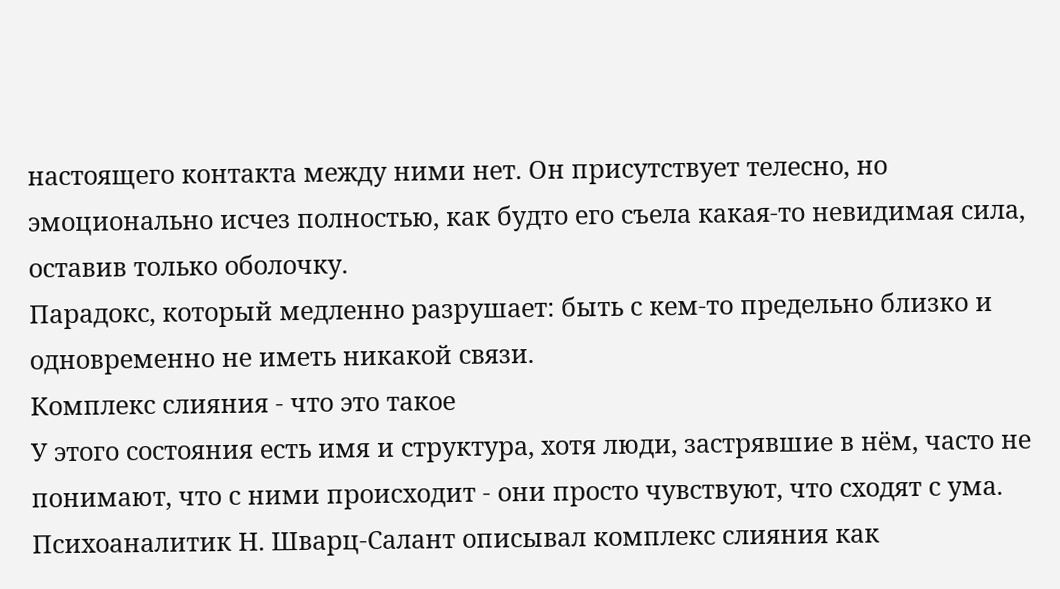настоящего контакта между ними нет. Он присутствует телесно, но эмоционально исчез полностью, как будто его съела какая-то невидимая сила, оставив только оболочку.
Парадокс, который медленно разрушает: быть с кем-то предельно близко и одновременно не иметь никакой связи.
Комплекс слияния - что это такое
У этого состояния есть имя и структура, хотя люди, застрявшие в нём, часто не понимают, что с ними происходит - они просто чувствуют, что сходят с ума.
Психоаналитик Н. Шварц-Салант описывал комплекс слияния как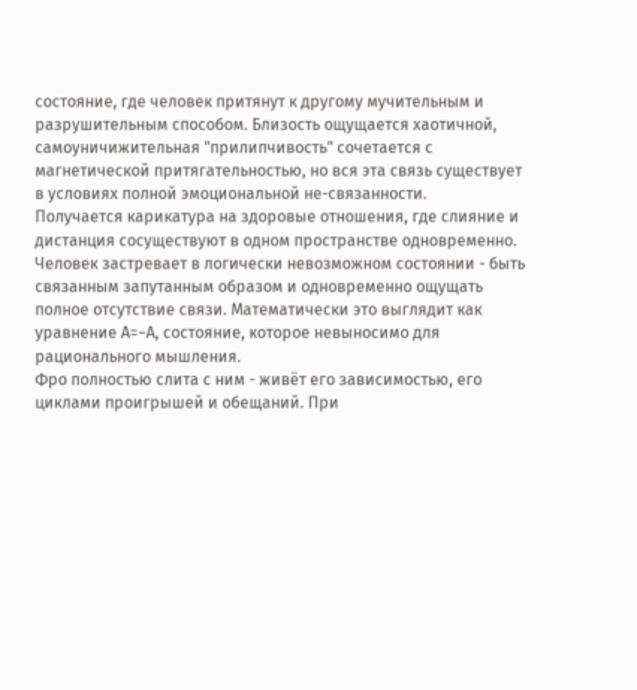состояние, где человек притянут к другому мучительным и разрушительным способом. Близость ощущается хаотичной, самоуничижительная "прилипчивость" сочетается с магнетической притягательностью, но вся эта связь существует в условиях полной эмоциональной не-связанности.
Получается карикатура на здоровые отношения, где слияние и дистанция сосуществуют в одном пространстве одновременно.
Человек застревает в логически невозможном состоянии - быть связанным запутанным образом и одновременно ощущать полное отсутствие связи. Математически это выглядит как уравнение A=−A, состояние, которое невыносимо для рационального мышления.
Фро полностью слита с ним - живёт его зависимостью, его циклами проигрышей и обещаний. При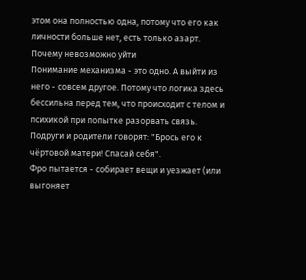этом она полностью одна, потому что его как личности больше нет, есть только азарт.
Почему невозможно уйти
Понимание механизма - это одно. А выйти из него - совсем другое. Потому что логика здесь бессильна перед тем, что происходит с телом и психикой при попытке разорвать связь.
Подруги и родители говорят: "Брось его к чёртовой матери! Спасай себя".
Фро пытается - собирает вещи и уезжает (или выгоняет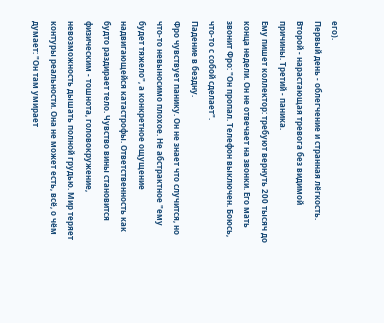его).
Первый день - облегчение и странная лёгкость. Второй - нарастающая тревога без видимой причины. Третий - паника.
Ему пишет коллектор: требуют вернуть 200 тысяч до конца недели. Он не отвечает на звонки. Его мать звонит Фро: "Он пропал. Телефон выключен. Боюсь, что-то с собой сделает".
Падение в бездну.
Фро чувствует панику. Он не знает что случится, но что-то невыносимо плохое. Не абстрактное "ему будет тяжело", а конкретное ощущение надвигающейся катастрофы. Ответственность как будто раздирает тело. Чувство вины становится физическим - тошнота, головокружение, невозможность дышать полной грудью. Мир теряет контуры реальности. Она не может есть, всё, о чём думает: "Он там умирает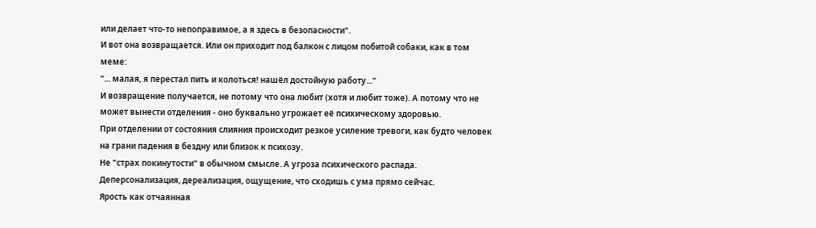или делает что-то непоправимое, а я здесь в безопасности".
И вот она возвращается. Или он приходит под балкон с лицом побитой собаки, как в том меме:
"... малая, я перестал пить и колоться! нашёл достойную работу..."
И возвращение получается, не потому что она любит (хотя и любит тоже). А потому что не может вынести отделения - оно буквально угрожает её психическому здоровью.
При отделении от состояния слияния происходит резкое усиление тревоги, как будто человек на грани падения в бездну или близок к психозу.
Не "страх покинутости" в обычном смысле. А угроза психического распада. Деперсонализация, дереализация, ощущение, что сходишь с ума прямо сейчас.
Ярость как отчаянная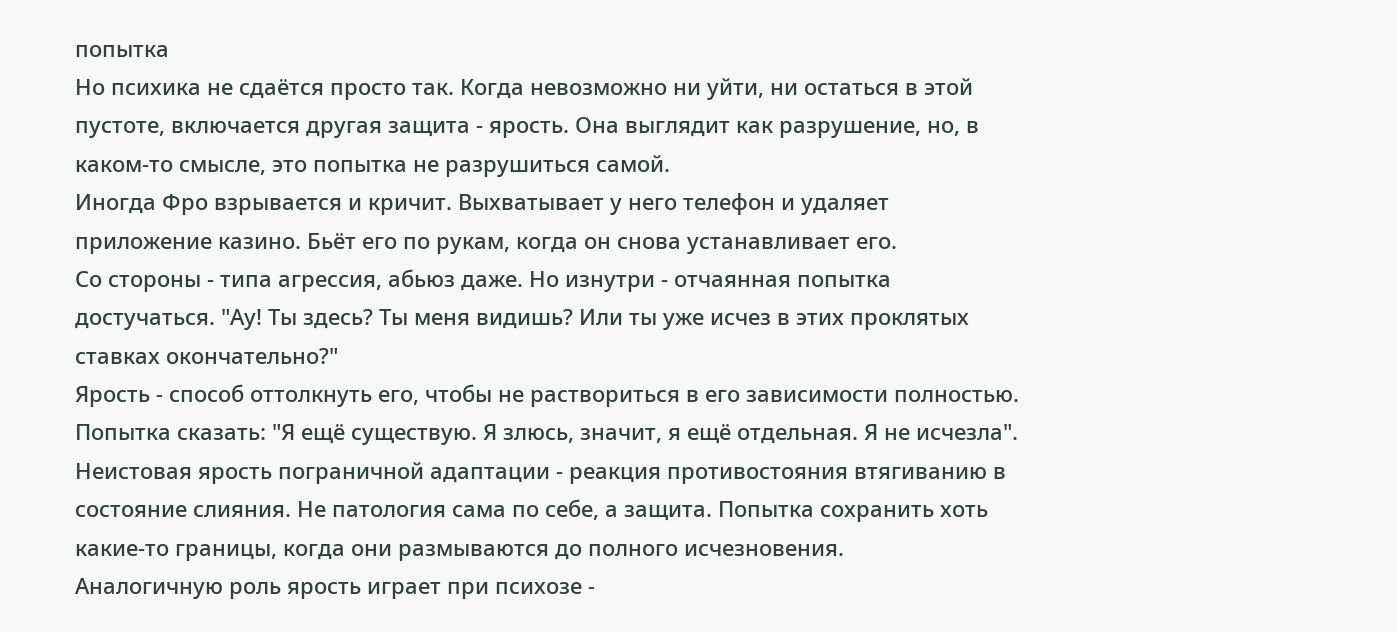попытка
Но психика не сдаётся просто так. Когда невозможно ни уйти, ни остаться в этой пустоте, включается другая защита - ярость. Она выглядит как разрушение, но, в каком-то смысле, это попытка не разрушиться самой.
Иногда Фро взрывается и кричит. Выхватывает у него телефон и удаляет приложение казино. Бьёт его по рукам, когда он снова устанавливает его.
Со стороны - типа агрессия, абьюз даже. Но изнутри - отчаянная попытка достучаться. "Ау! Ты здесь? Ты меня видишь? Или ты уже исчез в этих проклятых ставках окончательно?"
Ярость - способ оттолкнуть его, чтобы не раствориться в его зависимости полностью. Попытка сказать: "Я ещё существую. Я злюсь, значит, я ещё отдельная. Я не исчезла".
Неистовая ярость пограничной адаптации - реакция противостояния втягиванию в состояние слияния. Не патология сама по себе, а защита. Попытка сохранить хоть какие-то границы, когда они размываются до полного исчезновения.
Аналогичную роль ярость играет при психозе -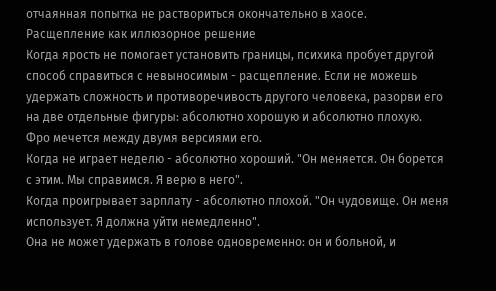отчаянная попытка не раствориться окончательно в хаосе.
Расщепление как иллюзорное решение
Когда ярость не помогает установить границы, психика пробует другой способ справиться с невыносимым - расщепление. Если не можешь удержать сложность и противоречивость другого человека, разорви его на две отдельные фигуры: абсолютно хорошую и абсолютно плохую.
Фро мечется между двумя версиями его.
Когда не играет неделю - абсолютно хороший. "Он меняется. Он борется с этим. Мы справимся. Я верю в него".
Когда проигрывает зарплату - абсолютно плохой. "Он чудовище. Он меня использует. Я должна уйти немедленно".
Она не может удержать в голове одновременно: он и больной, и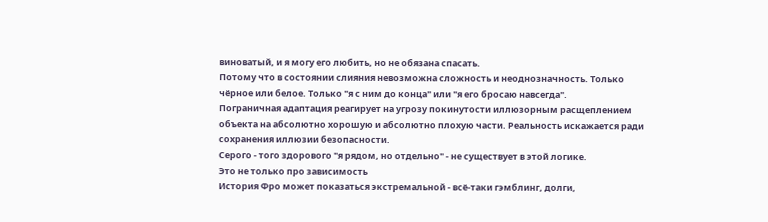виноватый, и я могу его любить, но не обязана спасать.
Потому что в состоянии слияния невозможна сложность и неоднозначность. Только чёрное или белое. Только "я с ним до конца" или "я его бросаю навсегда".
Пограничная адаптация реагирует на угрозу покинутости иллюзорным расщеплением объекта на абсолютно хорошую и абсолютно плохую части. Реальность искажается ради сохранения иллюзии безопасности.
Серого - того здорового "я рядом, но отдельно" - не существует в этой логике.
Это не только про зависимость
История Фро может показаться экстремальной - всё-таки гэмблинг, долги,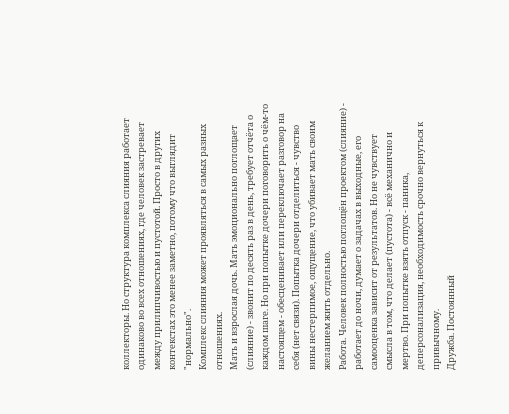коллекторы. Но структура комплекса слияния работает одинаково во всех отношениях, где человек застревает между прилипчивостью и пустотой. Просто в других контекстах это менее заметно, потому что выглядит "нормально".
Комплекс слияния может проявляться в самых разных отношениях.
Мать и взрослая дочь. Мать эмоционально поглощает (слияние) - звонит по десять раз в день, требует отчёта о каждом шаге. Но при попытке дочери поговорить о чём-то настоящем - обесценивает или переключает разговор на себя (нет связи). Попытка дочери отделиться - чувство вины нестерпимое, ощущение, что убивает мать своим желанием жить отдельно.
Работа. Человек полностью поглощён проектом (слияние) - работает до ночи, думает о задачах в выходные, его самооценка зависит от результатов. Но не чувствует смысла в том, что делает (пустота) - всё механично и мертво. При попытке взять отпуск - паника, деперсонализация, необходимость срочно вернуться к привычному.
Дружба. Постоянный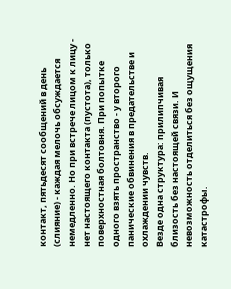контакт, пятьдесят сообщений в день (слияние) - каждая мелочь обсуждается немедленно. Но при встрече лицом к лицу - нет настоящего контакта (пустота), только поверхностная болтовня. При попытке одного взять пространство - у второго панические обвинения в предательстве и охлаждении чувств.
Везде одна структура: прилипчивая близость без настоящей связи. И невозможность отделиться без ощущения катастрофы.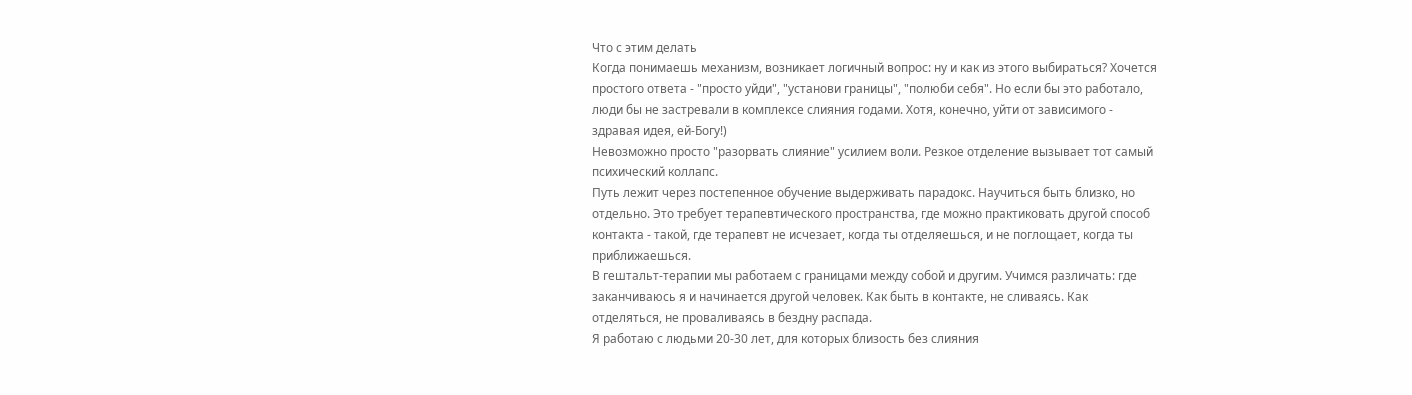Что с этим делать
Когда понимаешь механизм, возникает логичный вопрос: ну и как из этого выбираться? Хочется простого ответа - "просто уйди", "установи границы", "полюби себя". Но если бы это работало, люди бы не застревали в комплексе слияния годами. Хотя, конечно, уйти от зависимого - здравая идея, ей-Богу!)
Невозможно просто "разорвать слияние" усилием воли. Резкое отделение вызывает тот самый психический коллапс.
Путь лежит через постепенное обучение выдерживать парадокс. Научиться быть близко, но отдельно. Это требует терапевтического пространства, где можно практиковать другой способ контакта - такой, где терапевт не исчезает, когда ты отделяешься, и не поглощает, когда ты приближаешься.
В гештальт-терапии мы работаем с границами между собой и другим. Учимся различать: где заканчиваюсь я и начинается другой человек. Как быть в контакте, не сливаясь. Как отделяться, не проваливаясь в бездну распада.
Я работаю с людьми 20-30 лет, для которых близость без слияния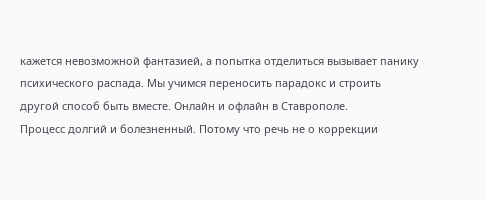кажется невозможной фантазией, а попытка отделиться вызывает панику психического распада. Мы учимся переносить парадокс и строить другой способ быть вместе. Онлайн и офлайн в Ставрополе.
Процесс долгий и болезненный. Потому что речь не о коррекции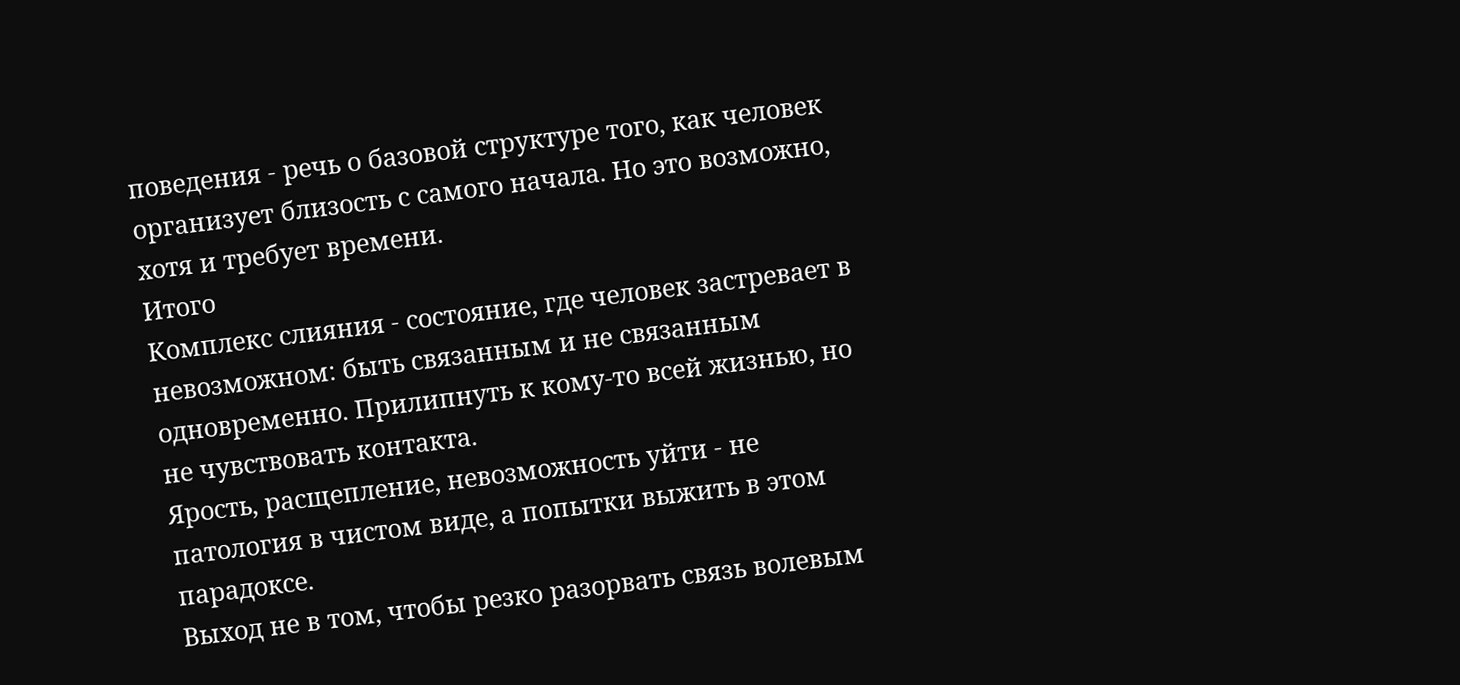поведения - речь о базовой структуре того, как человек организует близость с самого начала. Но это возможно, хотя и требует времени.
Итого
Комплекс слияния - состояние, где человек застревает в невозможном: быть связанным и не связанным одновременно. Прилипнуть к кому-то всей жизнью, но не чувствовать контакта.
Ярость, расщепление, невозможность уйти - не патология в чистом виде, а попытки выжить в этом парадоксе.
Выход не в том, чтобы резко разорвать связь волевым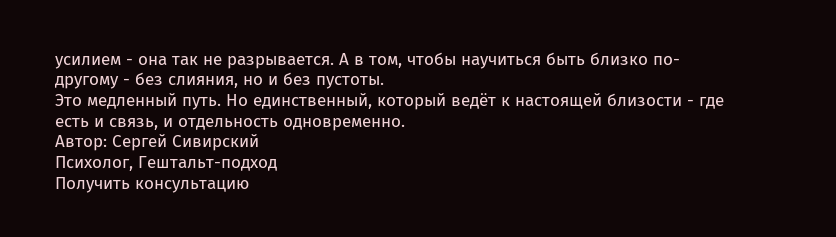усилием - она так не разрывается. А в том, чтобы научиться быть близко по-другому - без слияния, но и без пустоты.
Это медленный путь. Но единственный, который ведёт к настоящей близости - где есть и связь, и отдельность одновременно.
Автор: Сергей Сивирский
Психолог, Гештальт-подход
Получить консультацию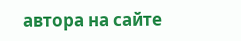автора на сайте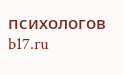психологов b17.ru